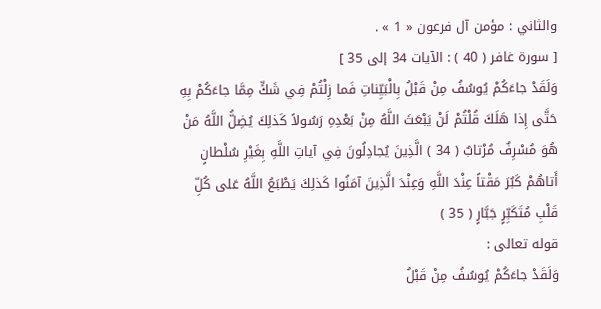والثاني : مؤمن آل فرعون « 1 » .
[ سورة غافر ( 40 ) : الآيات 34 إلى 35 ]
وَلَقَدْ جاءَكُمْ يُوسُفُ مِنْ قَبْلُ بِالْبَيِّناتِ فَما زِلْتُمْ فِي شَكٍّ مِمَّا جاءَكُمْ بِهِ حَتَّى إِذا هَلَكَ قُلْتُمْ لَنْ يَبْعَثَ اللَّهُ مِنْ بَعْدِهِ رَسُولاً كَذلِكَ يُضِلُّ اللَّهُ مَنْ هُوَ مُسْرِفٌ مُرْتابٌ ( 34 ) الَّذِينَ يُجادِلُونَ فِي آياتِ اللَّهِ بِغَيْرِ سُلْطانٍ أَتاهُمْ كَبُرَ مَقْتاً عِنْدَ اللَّهِ وَعِنْدَ الَّذِينَ آمَنُوا كَذلِكَ يَطْبَعُ اللَّهُ عَلى كُلِّ قَلْبِ مُتَكَبِّرٍ جَبَّارٍ ( 35 )
قوله تعالى :
وَلَقَدْ جاءَكُمْ يُوسُفُ مِنْ قَبْلُ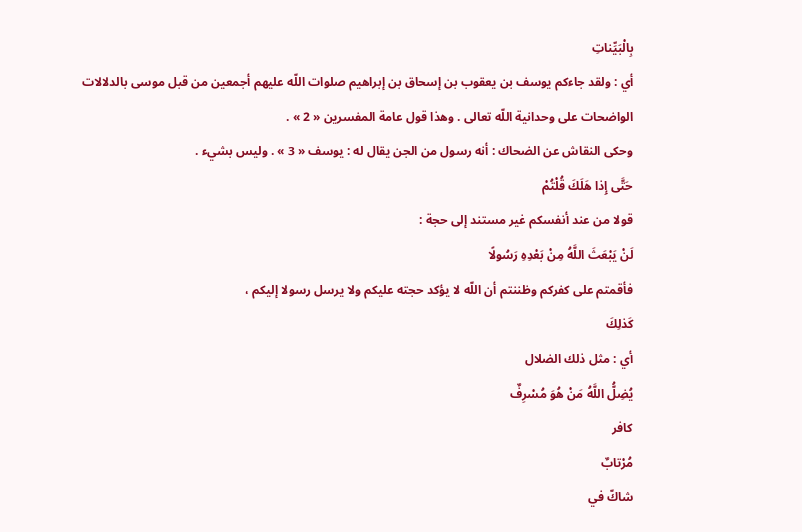بِالْبَيِّناتِ
أي : ولقد جاءكم يوسف بن يعقوب بن إسحاق بن إبراهيم صلوات اللّه عليهم أجمعين من قبل موسى بالدلالات الواضحات على وحدانية اللّه تعالى . وهذا قول عامة المفسرين « 2 » .
وحكى النقاش عن الضحاك : أنه رسول من الجن يقال له : يوسف « 3 » . وليس بشيء .
حَتَّى إِذا هَلَكَ قُلْتُمْ
قولا من عند أنفسكم غير مستند إلى حجة :
لَنْ يَبْعَثَ اللَّهُ مِنْ بَعْدِهِ رَسُولًا
فأقمتم على كفركم وظننتم أن اللّه لا يؤكد حجته عليكم ولا يرسل رسولا إليكم ،
كَذلِكَ
أي : مثل ذلك الضلال
يُضِلُّ اللَّهُ مَنْ هُوَ مُسْرِفٌ
كافر
مُرْتابٌ
شاكّ في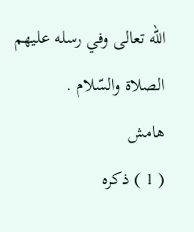اللّه تعالى وفي رسله عليهم الصلاة والسّلام .
هامش
( 1 ) ذكره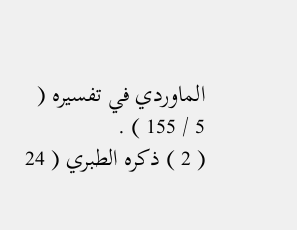الماوردي في تفسيره ( 5 / 155 ) .
( 2 ) ذكره الطبري ( 24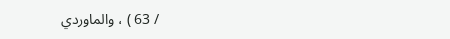/ 63 ) ، والماوردي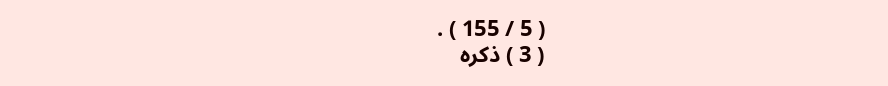( 5 / 155 ) .
( 3 ) ذكره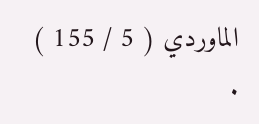الماوردي ( 5 / 155 ) .